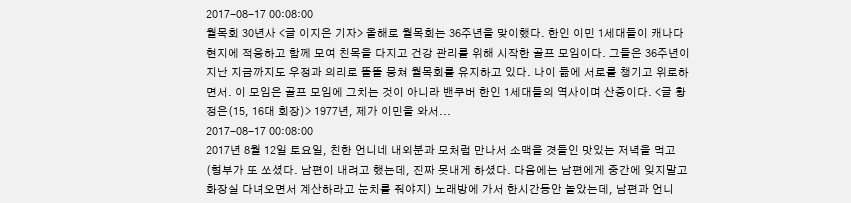2017-08-17 00:08:00
월목회 30년사 <글 이지은 기자> 올해로 월목회는 36주년을 맞이했다. 한인 이민 1세대들이 캐나다 현지에 적응하고 함께 모여 친목을 다지고 건강 관리를 위해 시작한 골프 모임이다. 그들은 36주년이 지난 지금까지도 우정과 의리로 똘똘 뭉쳐 월목회를 유지하고 있다. 나이 듦에 서로를 챙기고 위로하면서. 이 모임은 골프 모임에 그치는 것이 아니라 밴쿠버 한인 1세대들의 역사이며 산증이다. <글 황정은(15, 16대 회장)> 1977년, 제가 이민을 와서...
2017-08-17 00:08:00
2017년 8월 12일 토요일, 친한 언니네 내외분과 모처럼 만나서 소맥을 겻들인 맛있는 저녁을 먹고(형부가 또 쏘셨다. 남편이 내려고 했는데, 진짜 못내게 하셨다. 다음에는 남편에게 중간에 잊지말고 화장실 다녀오면서 계산하라고 눈치를 줘야지) 노래방에 가서 한시간동안 놀았는데, 남편과 언니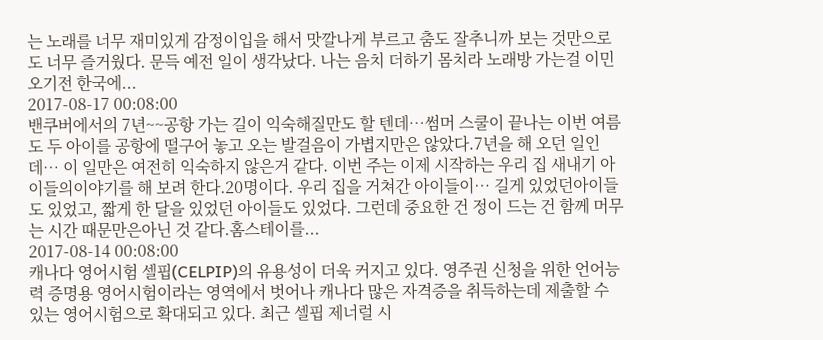는 노래를 너무 재미있게 감정이입을 해서 맛깔나게 부르고 춤도 잘추니까 보는 것만으로도 너무 즐거웠다. 문득 예전 일이 생각났다. 나는 음치 더하기 몸치라 노래방 가는걸 이민오기전 한국에...
2017-08-17 00:08:00
밴쿠버에서의 7년~~공항 가는 길이 익숙해질만도 할 텐데…썸머 스쿨이 끝나는 이번 여름도 두 아이를 공항에 떨구어 놓고 오는 발걸음이 가볍지만은 않았다.7년을 해 오던 일인데… 이 일만은 여전히 익숙하지 않은거 같다. 이번 주는 이제 시작하는 우리 집 새내기 아이들의이야기를 해 보려 한다.20명이다. 우리 집을 거쳐간 아이들이… 길게 있었던아이들도 있었고, 짧게 한 달을 있었던 아이들도 있었다. 그런데 중요한 건 정이 드는 건 함께 머무는 시간 때문만은아닌 것 같다.홈스테이를...
2017-08-14 00:08:00
캐나다 영어시험 셀핍(CELPIP)의 유용성이 더욱 커지고 있다. 영주권 신청을 위한 언어능력 증명용 영어시험이라는 영역에서 벗어나 캐나다 많은 자격증을 취득하는데 제출할 수 있는 영어시험으로 확대되고 있다. 최근 셀핍 제너럴 시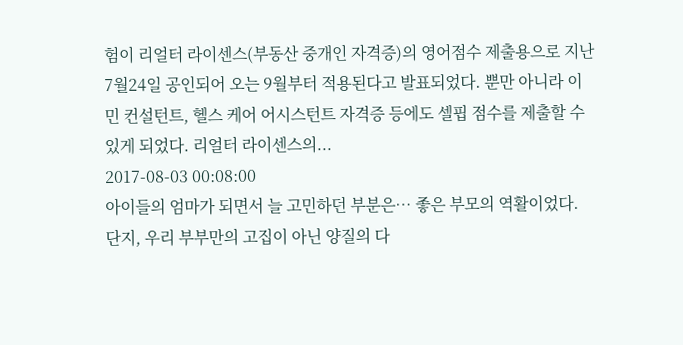험이 리얼터 라이센스(부동산 중개인 자격증)의 영어점수 제출용으로 지난 7월24일 공인되어 오는 9월부터 적용된다고 발표되었다. 뿐만 아니라 이민 컨설턴트, 헬스 케어 어시스턴트 자격증 등에도 셀핍 점수를 제출할 수 있게 되었다. 리얼터 라이센스의...
2017-08-03 00:08:00
아이들의 엄마가 되면서 늘 고민하던 부분은… 좋은 부모의 역활이었다. 단지, 우리 부부만의 고집이 아닌 양질의 다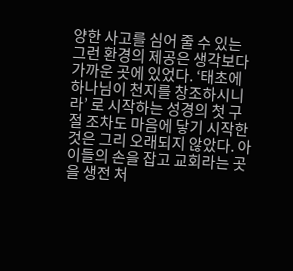양한 사고를 심어 줄 수 있는 그런 환경의 제공은 생각보다 가까운 곳에 있었다. ‘태초에 하나님이 천지를 창조하시니라’ 로 시작하는 성경의 첫 구절 조차도 마음에 닿기 시작한 것은 그리 오래되지 않았다. 아이들의 손을 잡고 교회라는 곳을 생전 처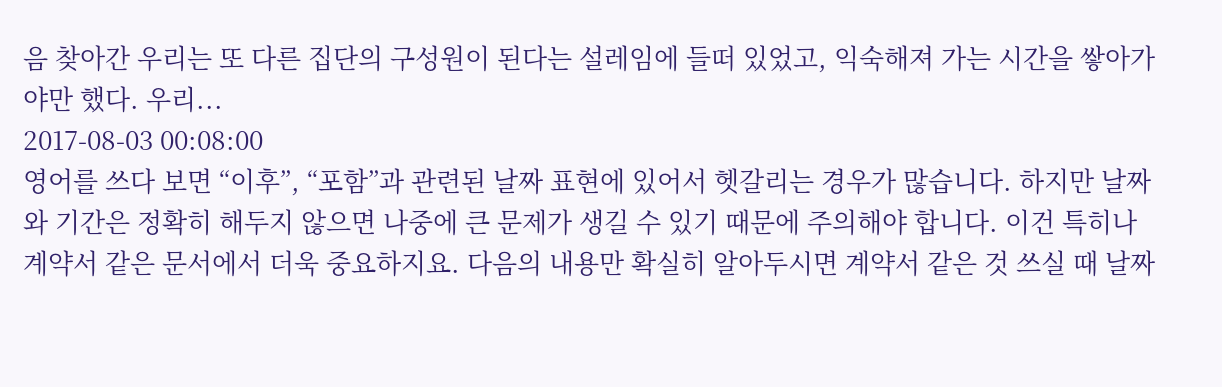음 찾아간 우리는 또 다른 집단의 구성원이 된다는 설레임에 들떠 있었고, 익숙해져 가는 시간을 쌓아가야만 했다. 우리...
2017-08-03 00:08:00
영어를 쓰다 보면 “이후”, “포함”과 관련된 날짜 표현에 있어서 헷갈리는 경우가 많습니다. 하지만 날짜와 기간은 정확히 해두지 않으면 나중에 큰 문제가 생길 수 있기 때문에 주의해야 합니다. 이건 특히나 계약서 같은 문서에서 더욱 중요하지요. 다음의 내용만 확실히 알아두시면 계약서 같은 것 쓰실 때 날짜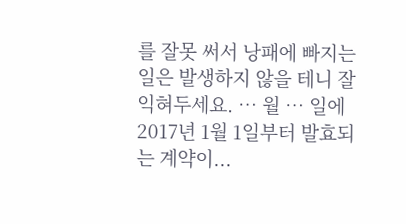를 잘못 써서 낭패에 빠지는 일은 발생하지 않을 테니 잘 익혀두세요. … 월 … 일에 2017년 1월 1일부터 발효되는 계약이...